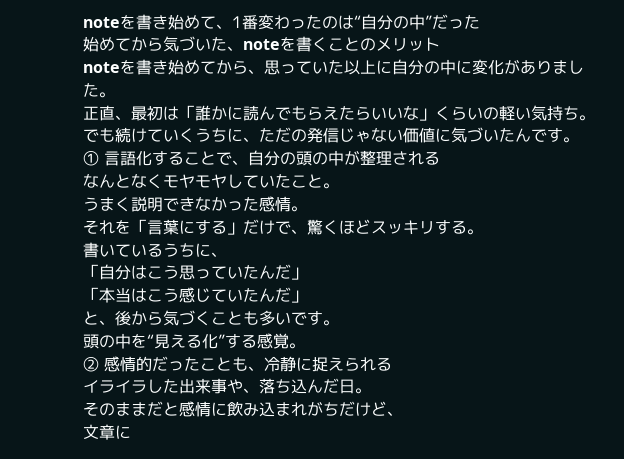noteを書き始めて、1番変わったのは“自分の中”だった
始めてから気づいた、noteを書くことのメリット
noteを書き始めてから、思っていた以上に自分の中に変化がありました。
正直、最初は「誰かに読んでもらえたらいいな」くらいの軽い気持ち。
でも続けていくうちに、ただの発信じゃない価値に気づいたんです。
① 言語化することで、自分の頭の中が整理される
なんとなくモヤモヤしていたこと。
うまく説明できなかった感情。
それを「言葉にする」だけで、驚くほどスッキリする。
書いているうちに、
「自分はこう思っていたんだ」
「本当はこう感じていたんだ」
と、後から気づくことも多いです。
頭の中を“見える化”する感覚。
② 感情的だったことも、冷静に捉えられる
イライラした出来事や、落ち込んだ日。
そのままだと感情に飲み込まれがちだけど、
文章に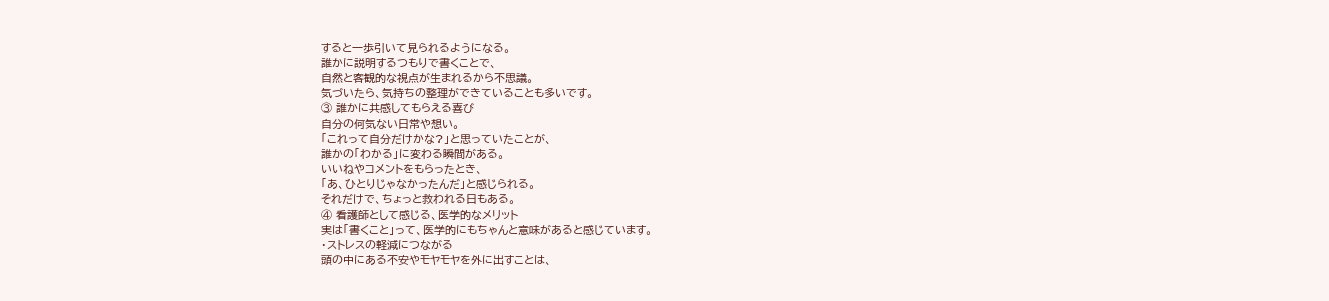すると一歩引いて見られるようになる。
誰かに説明するつもりで書くことで、
自然と客観的な視点が生まれるから不思議。
気づいたら、気持ちの整理ができていることも多いです。
③ 誰かに共感してもらえる喜び
自分の何気ない日常や想い。
「これって自分だけかな?」と思っていたことが、
誰かの「わかる」に変わる瞬間がある。
いいねやコメントをもらったとき、
「あ、ひとりじゃなかったんだ」と感じられる。
それだけで、ちょっと救われる日もある。
④ 看護師として感じる、医学的なメリット
実は「書くこと」って、医学的にもちゃんと意味があると感じています。
・ストレスの軽減につながる
頭の中にある不安やモヤモヤを外に出すことは、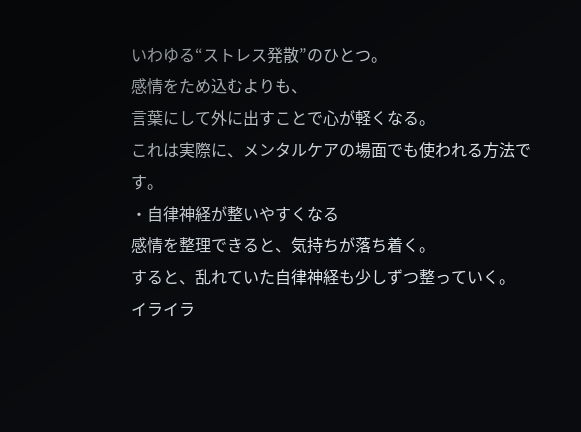いわゆる“ストレス発散”のひとつ。
感情をため込むよりも、
言葉にして外に出すことで心が軽くなる。
これは実際に、メンタルケアの場面でも使われる方法です。
・自律神経が整いやすくなる
感情を整理できると、気持ちが落ち着く。
すると、乱れていた自律神経も少しずつ整っていく。
イライラ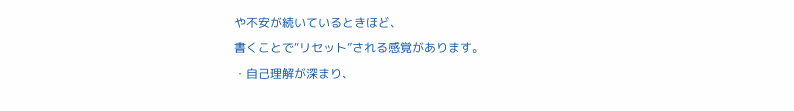や不安が続いているときほど、
書くことで“リセット”される感覚があります。
・自己理解が深まり、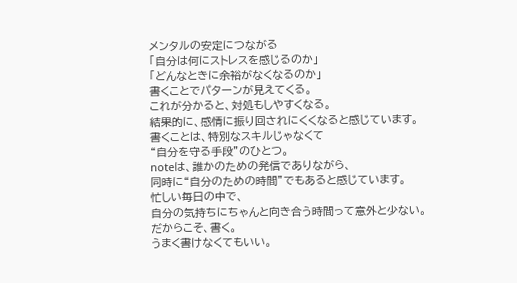メンタルの安定につながる
「自分は何にストレスを感じるのか」
「どんなときに余裕がなくなるのか」
書くことでパターンが見えてくる。
これが分かると、対処もしやすくなる。
結果的に、感情に振り回されにくくなると感じています。
書くことは、特別なスキルじゃなくて
“自分を守る手段”のひとつ。
noteは、誰かのための発信でありながら、
同時に“自分のための時間”でもあると感じています。
忙しい毎日の中で、
自分の気持ちにちゃんと向き合う時間って意外と少ない。
だからこそ、書く。
うまく書けなくてもいい。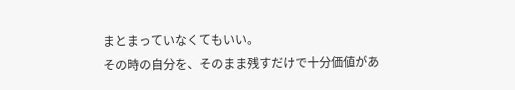まとまっていなくてもいい。
その時の自分を、そのまま残すだけで十分価値があ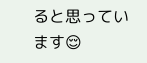ると思っています😌